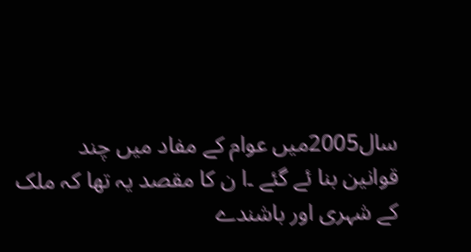سال2005میں عوام کے مفاد میں چند
قوانین بنا ئے گئے ۔ا ن کا مقصد یہ تھا کہ ملک کے شہری اور باشندے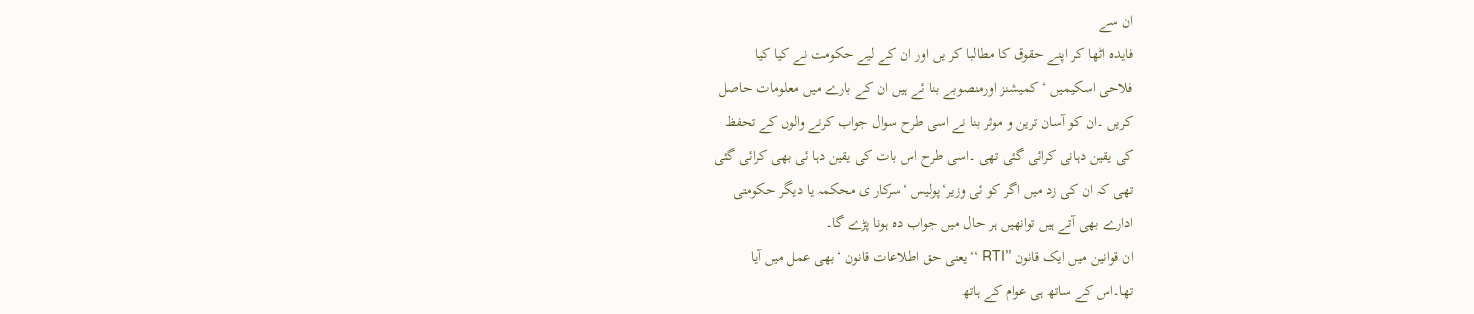ان سے
فایدہ اٹھا کر اپنے حقوق کا مطالبا کر یں اور ان کے لیے حکومت نے کیا کیا
فلاحی اسکیمیں ‘ کمیشنز اورمنصوبے بنا ئے ہیں ان کے بارے میں معلومات حاصل
کریں ۔ان کو آسان ترین و موثر بنا نے اسی طرح سوال جواب کرنے والوں کے تحفظ
کی یقین دہانی کرائی گئی تھی ۔اسی طرح اس بات کی یقین دہا ئی بھی کرائی گئی
تھی کہ ان کی زد میں اگر کو ئی وزیر‘پولیس ‘سرکار ی محکمہ یا دیگر حکومتی
ادارے بھی آتے ہیں توانھیں ہر حال میں جواب دہ ہونا پڑے گا۔
ان قوانین میں ایک قانون ’’RTI ‘‘یعنی حق اطلاعات قانون ‘بھی عمل میں آیا
تھا۔اس کے ساتھ ہی عوام کے ہاتھ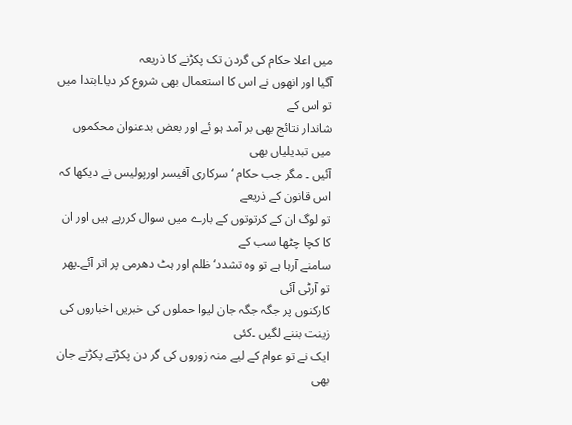میں اعلا حکام کی گردن تک پکڑنے کا ذریعہ
آگیا اور انھوں نے اس کا استعمال بھی شروع کر دیا۔ابتدا میں تو اس کے
شاندار نتائج بھی بر آمد ہو ئے اور بعض بدعنوان محکموں میں تبدیلیاں بھی
آئیں ۔ مگر جب حکام ‘سرکاری آفیسر اورپولیس نے دیکھا کہ اس قانون کے ذریعے
تو لوگ ان کے کرتوتوں کے بارے میں سوال کررہے ہیں اور ان کا کچا چٹھا سب کے
سامنے آرہا ہے تو وہ تشدد‘ظلم اور ہٹ دھرمی پر اتر آئے۔پھر تو آرٹی آئی
کارکنوں پر جگہ جگہ جان لیوا حملوں کی خبریں اخباروں کی زینت بننے لگیں ۔کئی
ایک نے تو عوام کے لیے منہ زوروں کی گر دن پکڑتے پکڑتے جان بھی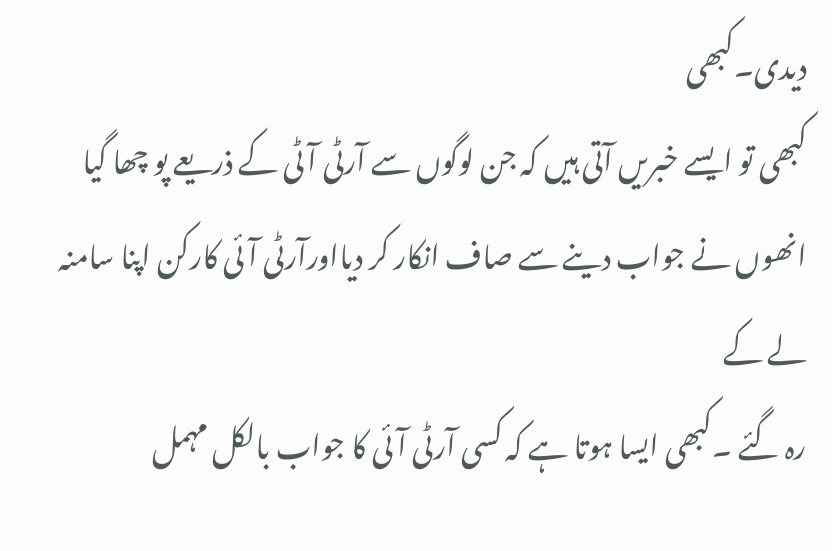دیدی۔کبھی
کبھی تو ایسے خبریں آتی ہیں کہ جن لوگوں سے آرٹی آٹی کے ذریعے پو چھا گیا
انھوں نے جواب دینے سے صاف انکار کر دیااورآرٹی آئی کارکن اپنا سامنہ لے کے
رہ گئے ۔کبھی ایسا ہوتا ہے کہ کسی آرٹی آئی کا جواب بالکل مہمل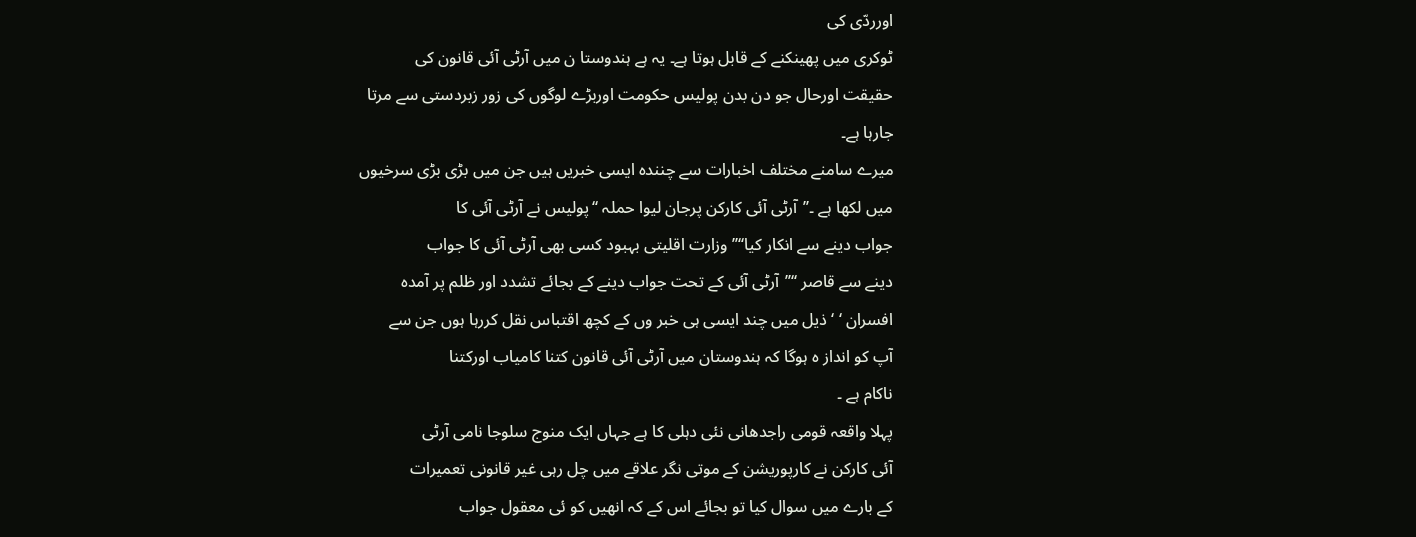اورردّی کی
ٹوکری میں پھینکنے کے قابل ہوتا ہے۔ یہ ہے ہندوستا ن میں آرٹی آئی قانون کی
حقیقت اورحال جو دن بدن پولیس حکومت اوربڑے لوگوں کی زور زبردستی سے مرتا
جارہا ہے۔
میرے سامنے مختلف اخبارات سے چنندہ ایسی خبریں ہیں جن میں بڑی بڑی سرخیوں
میں لکھا ہے ۔’’آرٹی آئی کارکن پرجان لیوا حملہ ‘‘پولیس نے آرٹی آئی کا
جواب دینے سے انکار کیا‘‘’’وزارت اقلیتی بہبود کسی بھی آرٹی آئی کا جواب
دینے سے قاصر ‘‘’’آرٹی آئی کے تحت جواب دینے کے بجائے تشدد اور ظلم پر آمدہ
افسران ‘ ‘ ذیل میں چند ایسی ہی خبر وں کے کچھ اقتباس نقل کررہا ہوں جن سے
آپ کو انداز ہ ہوگا کہ ہندوستان میں آرٹی آئی قانون کتنا کامیاب اورکتنا
ناکام ہے ۔
پہلا واقعہ قومی راجدھانی نئی دہلی کا ہے جہاں ایک منوج سلوجا نامی آرٹی
آئی کارکن نے کارپوریشن کے موتی نگر علاقے میں چل رہی غیر قانونی تعمیرات
کے بارے میں سوال کیا تو بجائے اس کے کہ انھیں کو ئی معقول جواب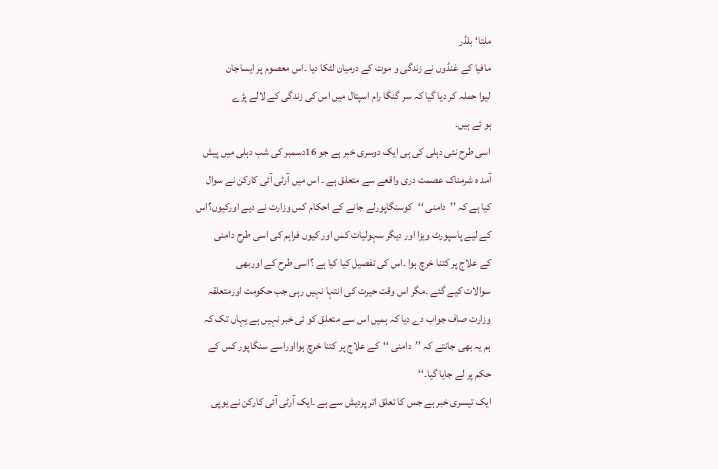ملتا‘ بلڈر
مافیا کے غنڈوں نے زندگی و موت کے درمیان لٹکا دیا ۔اس معصوم پر ایساجان
لیوا حملہ کر دیا گیا کہ سر گنگا رام اسپتال میں اس کی زندگی کے لالے پڑے
ہو ئے ہیں۔
اسی طرح نئی دہلی کی ہی ایک دوسری خبر ہے جو 16دسمبر کی شب دہلی میں پیش
آمد ہ شرمناک عصمت دری واقعے سے متعلق ہے ۔ اس میں آرٹی آئی کارکن نے سوال
کیا ہے کہ ’’دامنی ‘‘کوسنگاپورلے جانے کے احکام کس وزارت نے دیے اورکیوں؟اس
کے لیے پاسپورٹ ویزا اور دیگر سہولیات کس اور کیوں فراہم کی اسی طرح دامنی
کے علاج پر کتنا خرچ ہوا ۔اس کی تفصیل کیا کیا ہے ؟اسی طرح کے اوربھی
سوالات کیے گئے ۔مگر اس وقت حیرت کی انتہا نہیں رہی جب حکومت اورمتعلقہ
وزارت صاف جواب دے دیا کہ ہمیں اس سے متعلق کو ئی خبر نہیں ہے یہاں تک کہ
ہم یہ بھی جانتے کہ ’’دامنی ‘‘کے علاج پر کتنا خرچ ہوااوراسے سنگاپور کس کے
حکم پر لے جایا گیا۔‘‘
ایک تیسری خبر ہے جس کا تعلق اتر پردیش سے ہے ۔ایک آرٹی آئی کارکن نے یوپی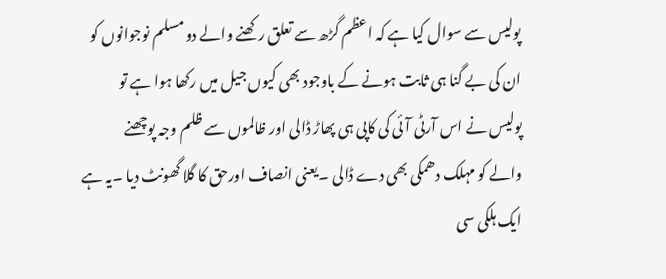پولیس سے سوال کیا ہے کہ اعظم گڑھ سے تعلق رکھنے والے دو مسلم نوجوانوں کو
ان کی بے گنا ہی ثابت ہونے کے باوجود بھی کیوں جیل میں رکھا ہوا ہے تو
پولیس نے اس آرٹی آئی کی کاپی ہی پھاڑ ڈالی اور ظالموں سے ظلم وجہ پوچھنے
والے کو مہلک دھمکی بھی دے ڈالی ۔یعنی انصاف اورحق کا گلا گھونٹ دیا ۔یہ ہے
ایک ہلکی سی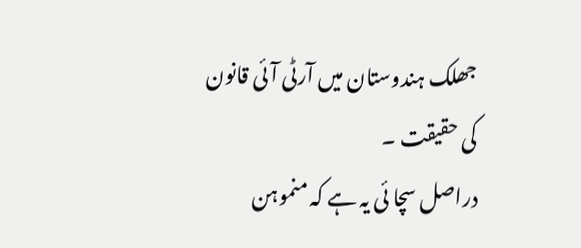جھلک ہندوستان میں آرٹی آئی قانون کی حقیقت ۔
دراصل سچا ئی یہ ہے کہ منموہن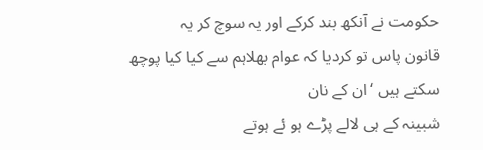حکومت نے آنکھ بند کرکے اور یہ سوچ کر یہ
قانون پاس تو کردیا کہ عوام بھلاہم سے کیا کیا پوچھ سکتے ہیں ‘ان کے نان
شبینہ کے ہی لالے پڑے ہو ئے ہوتے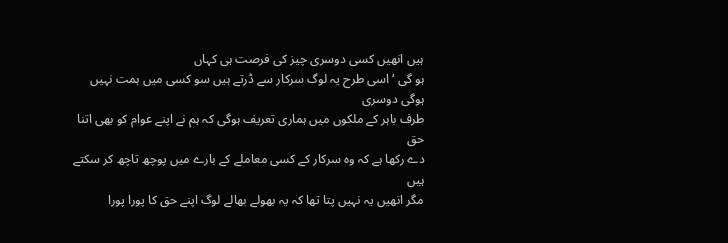ہیں انھیں کسی دوسری چیز کی فرصت ہی کہاں
ہو گی ‘اسی طرح یہ لوگ سرکار سے ڈرتے ہیں سو کسی میں ہمت نہیں ہوگی دوسری
طرف باہر کے ملکوں میں ہماری تعریف ہوگی کہ ہم نے اپنے عوام کو بھی اتنا حق
دے رکھا ہے کہ وہ سرکار کے کسی معاملے کے بارے میں پوچھ تاچھ کر سکتے ہیں
مگر انھیں یہ نہیں پتا تھا کہ یہ بھولے بھالے لوگ اپنے حق کا پورا پورا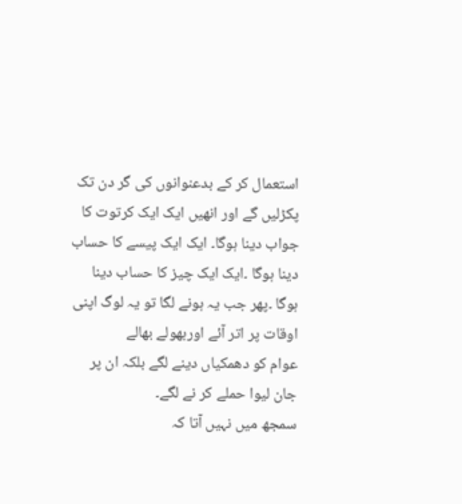استعمال کر کے بدعنوانوں کی گر دن تک پکڑلیں گے اور انھیں ایک ایک کرتوت کا
جواب دینا ہوگا۔ ایک ایک پیسے کا حساب دینا ہوگا ۔ایک ایک چیز کا حساب دینا
ہوگا ۔پھر جب یہ ہونے لگا تو یہ لوگ اپنی اوقات پر اتر آئے اوربھولے بھالے
عوام کو دھمکیاں دینے لگے بلکہ ان پر جان لیوا حملے کر نے لگے۔
سمجھ میں نہیں آتا کہ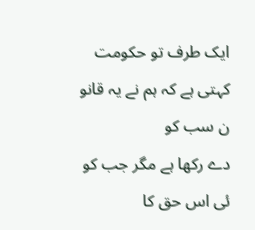ایک طرف تو حکومت کہتی ہے کہ ہم نے یہ قانو ن سب کو
دے رکھا ہے مگر جب کو ئی اس حق کا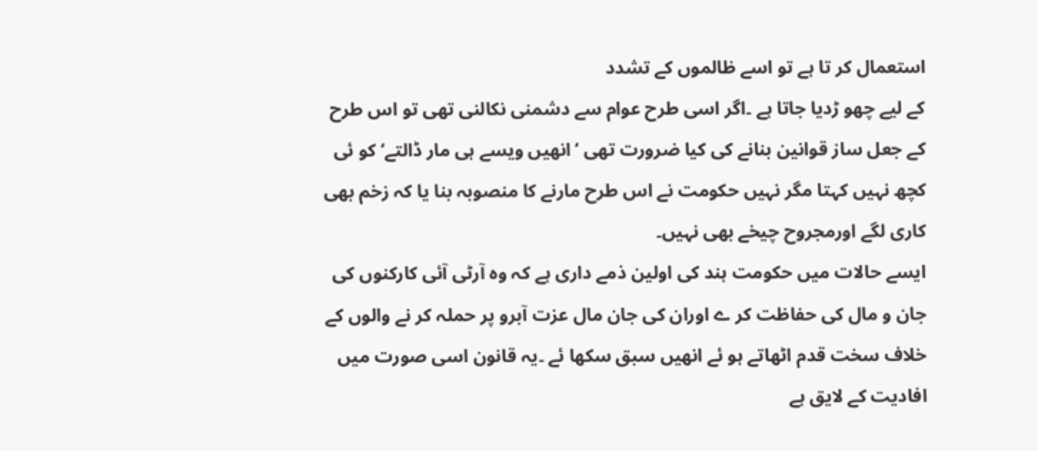استعمال کر تا ہے تو اسے ظالموں کے تشدد
کے لیے چھو ڑدیا جاتا ہے ۔اگر اسی طرح عوام سے دشمنی نکالنی تھی تو اس طرح
کے جعل ساز قوانین بنانے کی کیا ضرورت تھی ‘انھیں ویسے ہی مار ڈالتے‘ کو ئی
کچھ نہیں کہتا مگر نہیں حکومت نے اس طرح مارنے کا منصوبہ بنا یا کہ زخم بھی
کاری لگے اورمجروح چیخے بھی نہیں۔
ایسے حالات میں حکومت ہند کی اولین ذمے داری ہے کہ وہ آرٹی آئی کارکنوں کی
جان و مال کی حفاظت کر ے اوران کی جان مال عزت آبرو پر حملہ کر نے والوں کے
خلاف سخت قدم اٹھاتے ہو ئے انھیں سبق سکھا ئے ۔یہ قانون اسی صورت میں
افادیت کے لایق ہے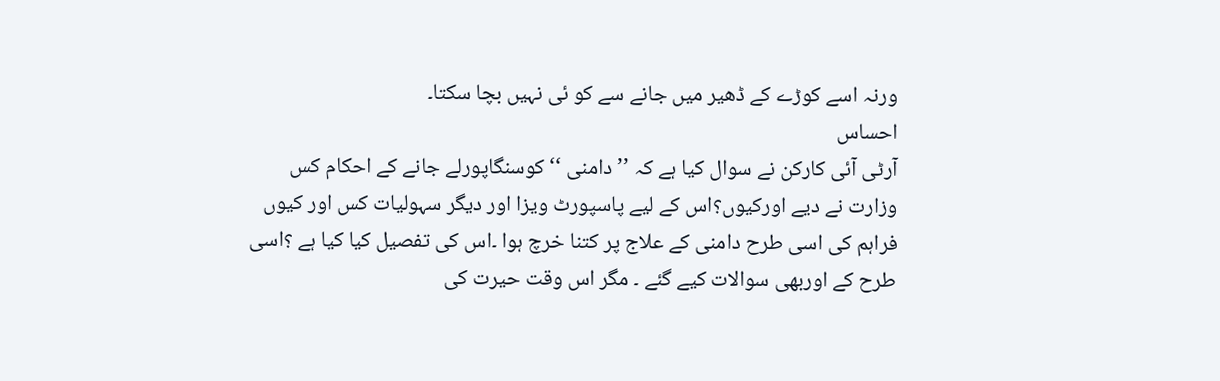ورنہ اسے کوڑے کے ڈھیر میں جانے سے کو ئی نہیں بچا سکتا۔
احساس
آرٹی آئی کارکن نے سوال کیا ہے کہ ’’دامنی ‘‘کوسنگاپورلے جانے کے احکام کس
وزارت نے دیے اورکیوں؟اس کے لیے پاسپورٹ ویزا اور دیگر سہولیات کس اور کیوں
فراہم کی اسی طرح دامنی کے علاج پر کتنا خرچ ہوا ۔اس کی تفصیل کیا کیا ہے ؟اسی
طرح کے اوربھی سوالات کیے گئے ۔ مگر اس وقت حیرت کی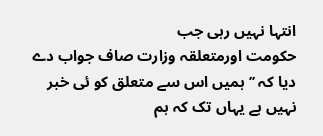انتہا نہیں رہی جب
حکومت اورمتعلقہ وزارت صاف جواب دے دیا کہ ’’ ہمیں اس سے متعلق کو ئی خبر
نہیں ہے یہاں تک کہ ہم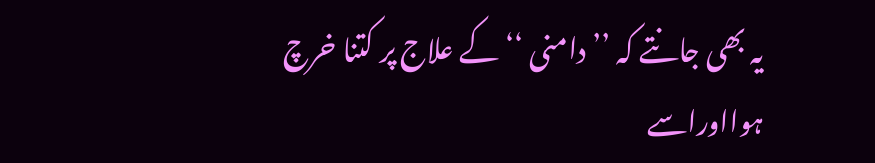یہ بھی جانتے کہ ’’دامنی ‘‘کے علاج پر کتنا خرچ
ہوااوراسے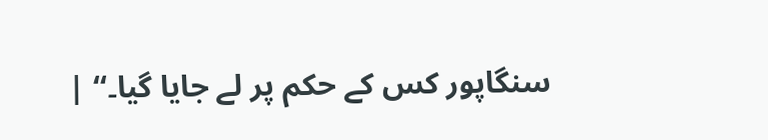سنگاپور کس کے حکم پر لے جایا گیا۔‘‘ |